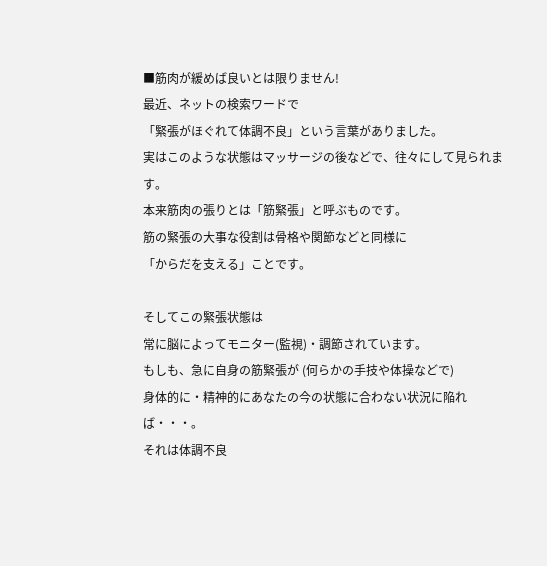■筋肉が緩めば良いとは限りません!
最近、ネットの検索ワードで
「緊張がほぐれて体調不良」という言葉がありました。
実はこのような状態はマッサージの後などで、往々にして見られます。
本来筋肉の張りとは「筋緊張」と呼ぶものです。
筋の緊張の大事な役割は骨格や関節などと同様に
「からだを支える」ことです。

そしてこの緊張状態は
常に脳によってモニター(監視)・調節されています。
もしも、急に自身の筋緊張が (何らかの手技や体操などで)
身体的に・精神的にあなたの今の状態に合わない状況に陥れば・・・。
それは体調不良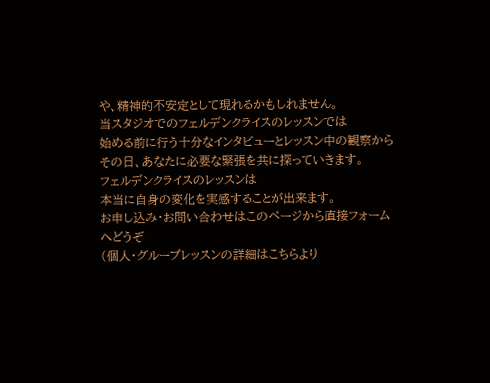や、精神的不安定として現れるかもしれません。
当スタジオでのフェルデンクライスのレッスンでは
始める前に行う十分なインタビューとレッスン中の観察から
その日、あなたに必要な緊張を共に探っていきます。
フェルデンクライスのレッスンは
本当に自身の変化を実感することが出来ます。
お申し込み・お問い合わせはこのページから直接フォームへどうぞ
(個人・グループレッスンの詳細はこちらより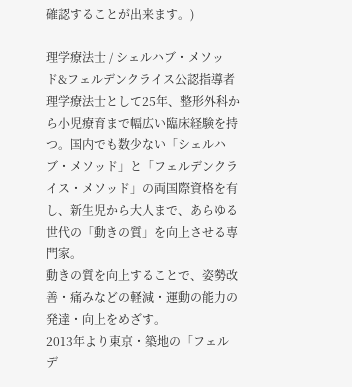確認することが出来ます。)

理学療法士 / シェルハブ・メソッド&フェルデンクライス公認指導者
理学療法士として25年、整形外科から小児療育まで幅広い臨床経験を持つ。国内でも数少ない「シェルハブ・メソッド」と「フェルデンクライス・メソッド」の両国際資格を有し、新生児から大人まで、あらゆる世代の「動きの質」を向上させる専門家。
動きの質を向上することで、姿勢改善・痛みなどの軽減・運動の能力の発達・向上をめざす。
2013年より東京・築地の「フェルデ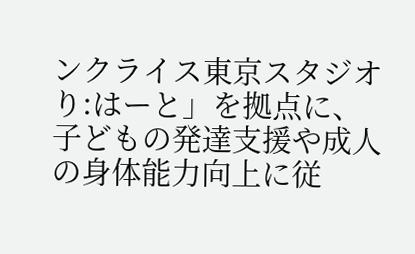ンクライス東京スタジオ り:はーと」を拠点に、子どもの発達支援や成人の身体能力向上に従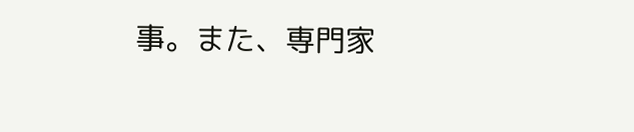事。また、専門家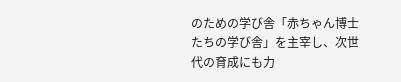のための学び舎「赤ちゃん博士たちの学び舎」を主宰し、次世代の育成にも力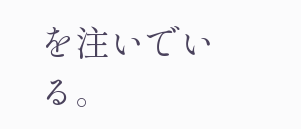を注いでいる。